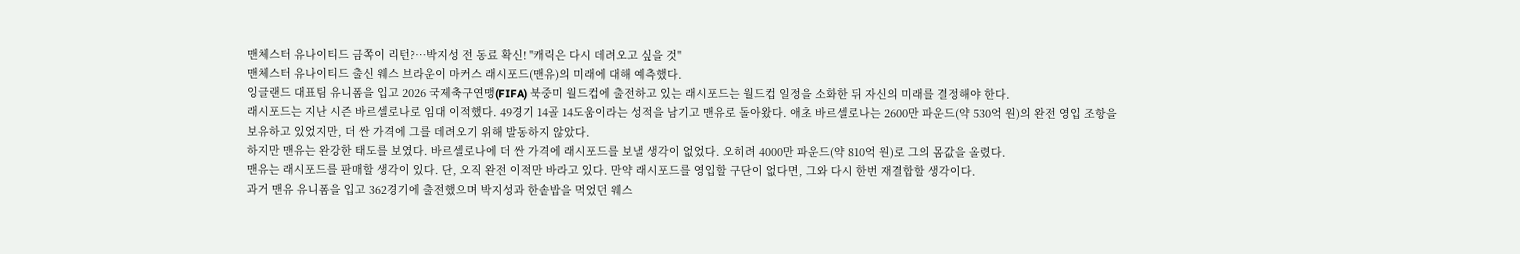맨체스터 유나이티드 금쪽이 리턴?…박지성 전 동료 확신! "캐릭은 다시 데려오고 싶을 것"
맨체스터 유나이티드 출신 웨스 브라운이 마커스 래시포드(맨유)의 미래에 대해 예측했다.
잉글랜드 대표팀 유니폼을 입고 2026 국제축구연맹(FIFA) 북중미 월드컵에 출전하고 있는 래시포드는 월드컵 일정을 소화한 뒤 자신의 미래를 결정해야 한다.
래시포드는 지난 시즌 바르셀로나로 임대 이적했다. 49경기 14골 14도움이라는 성적을 남기고 맨유로 돌아왔다. 애초 바르셀로나는 2600만 파운드(약 530억 원)의 완전 영입 조항을 보유하고 있었지만, 더 싼 가격에 그를 데려오기 위해 발동하지 않았다.
하지만 맨유는 완강한 태도를 보였다. 바르셀로나에 더 싼 가격에 래시포드를 보낼 생각이 없었다. 오히려 4000만 파운드(약 810억 원)로 그의 몸값을 올렸다.
맨유는 래시포드를 판매할 생각이 있다. 단, 오직 완전 이적만 바라고 있다. 만약 래시포드를 영입할 구단이 없다면, 그와 다시 한번 재결합할 생각이다.
과거 맨유 유니폼을 입고 362경기에 출전했으며 박지성과 한솥밥을 먹었던 웨스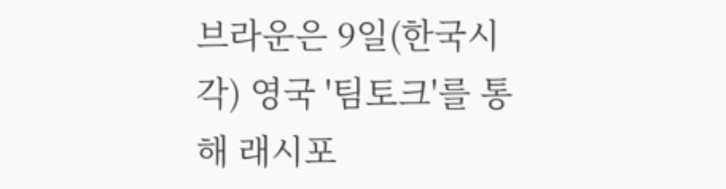브라운은 9일(한국시각) 영국 '팀토크'를 통해 래시포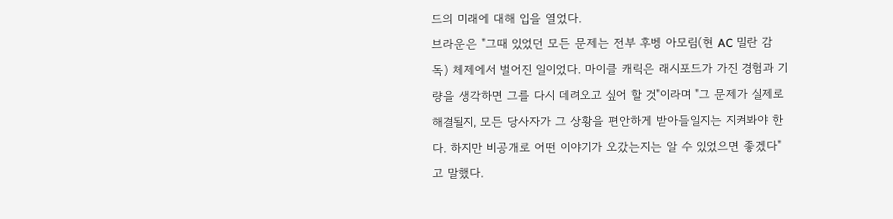드의 미래에 대해 입을 열었다.
브라운은 "그때 있었던 모든 문제는 전부 후벵 아모림(현 AC 밀란 감독) 체제에서 벌어진 일이었다. 마이클 캐릭은 래시포드가 가진 경험과 기량을 생각하면 그를 다시 데려오고 싶어 할 것"이라며 "그 문제가 실제로 해결될지, 모든 당사자가 그 상황을 편안하게 받아들일지는 지켜봐야 한다. 하지만 비공개로 어떤 이야기가 오갔는지는 알 수 있었으면 좋겠다"고 말했다.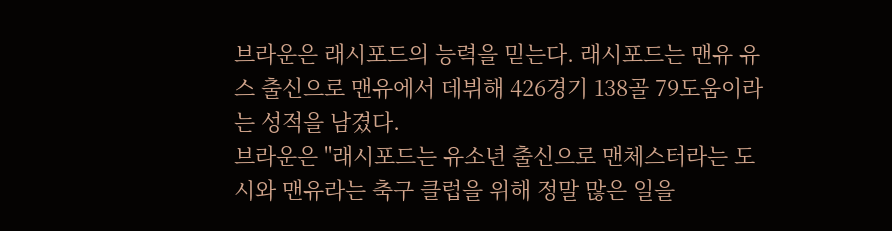브라운은 래시포드의 능력을 믿는다. 래시포드는 맨유 유스 출신으로 맨유에서 데뷔해 426경기 138골 79도움이라는 성적을 남겼다.
브라운은 "래시포드는 유소년 출신으로 맨체스터라는 도시와 맨유라는 축구 클럽을 위해 정말 많은 일을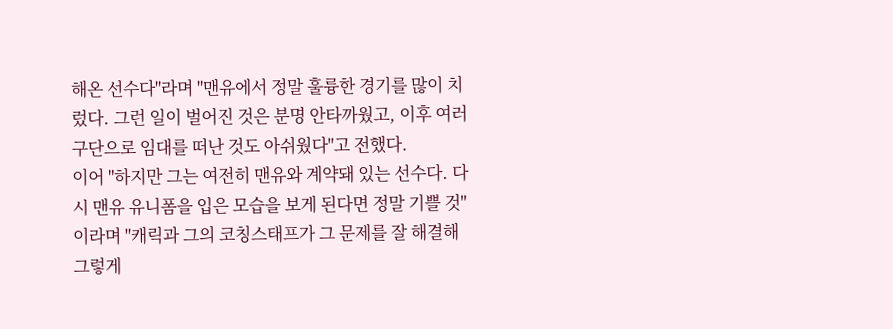해온 선수다"라며 "맨유에서 정말 훌륭한 경기를 많이 치렀다. 그런 일이 벌어진 것은 분명 안타까웠고, 이후 여러 구단으로 임대를 떠난 것도 아쉬웠다"고 전했다.
이어 "하지만 그는 여전히 맨유와 계약돼 있는 선수다. 다시 맨유 유니폼을 입은 모습을 보게 된다면 정말 기쁠 것"이라며 "캐릭과 그의 코칭스태프가 그 문제를 잘 해결해 그렇게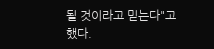될 것이라고 믿는다"고 했다.